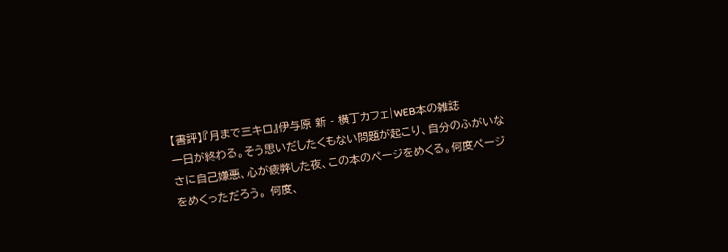【書評】『月まで三キロ』伊与原 新 - 横丁カフェ|WEB本の雑誌
一日が終わる。そう思いだしたくもない問題が起こり、自分のふがいなさに自己嫌悪、心が疲弊した夜、この本のページをめくる。何度ページをめくっただろう。 何度、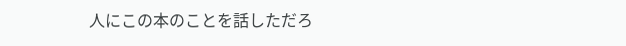人にこの本のことを話しただろ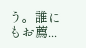う。誰にもお薦...